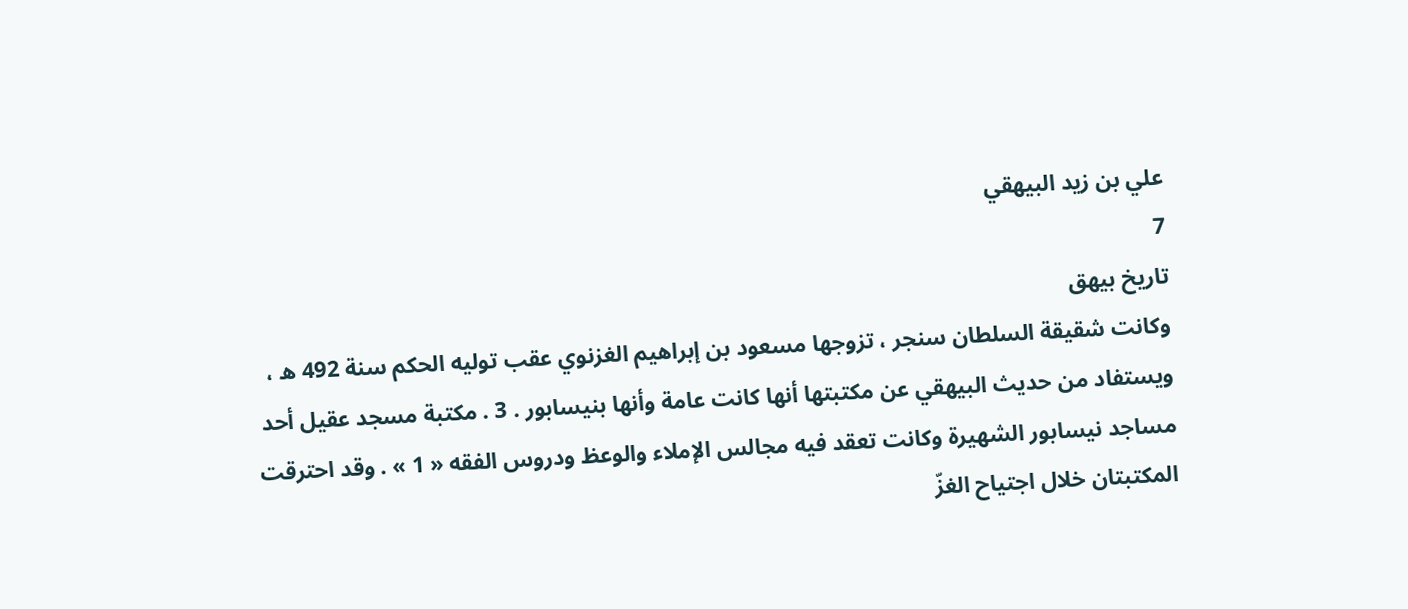علي بن زيد البيهقي
7
تاريخ بيهق
وكانت شقيقة السلطان سنجر ، تزوجها مسعود بن إبراهيم الغزنوي عقب توليه الحكم سنة 492 ه ، ويستفاد من حديث البيهقي عن مكتبتها أنها كانت عامة وأنها بنيسابور . 3 . مكتبة مسجد عقيل أحد مساجد نيسابور الشهيرة وكانت تعقد فيه مجالس الإملاء والوعظ ودروس الفقه « 1 » . وقد احترقت المكتبتان خلال اجتياح الغزّ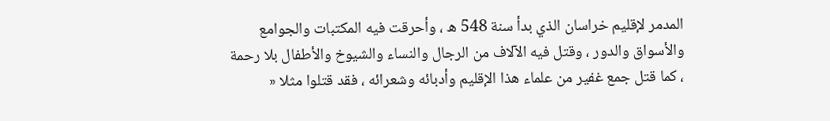المدمر لإقليم خراسان الذي بدأ سنة 548 ه ، وأحرقت فيه المكتبات والجوامع والأسواق والدور ، وقتل فيه الآلاف من الرجال والنساء والشيوخ والأطفال بلا رحمة ، كما قتل جمع غفير من علماء هذا الإقليم وأدبائه وشعرائه ، فقد قتلوا مثلا «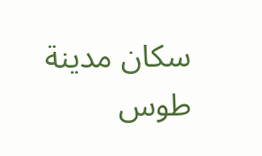سكان مدينة طوس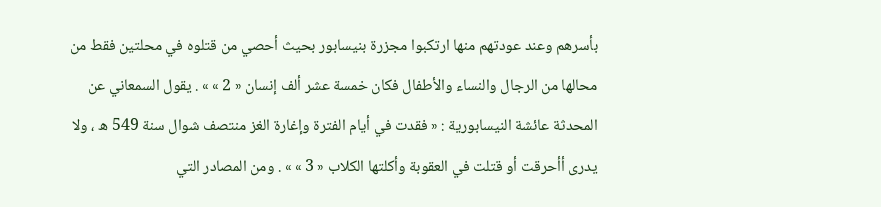بأسرهم وعند عودتهم منها ارتكبوا مجزرة بنيسابور بحيث أحصي من قتلوه في محلتين فقط من محالها من الرجال والنساء والأطفال فكان خمسة عشر ألف إنسان « 2 » » . يقول السمعاني عن المحدثة عائشة النيسابورية : « فقدت في أيام الفترة وإغارة الغز منتصف شوال سنة 549 ه ، ولا يدرى أأحرقت أو قتلت في العقوبة وأكلتها الكلاب « 3 » » . ومن المصادر التي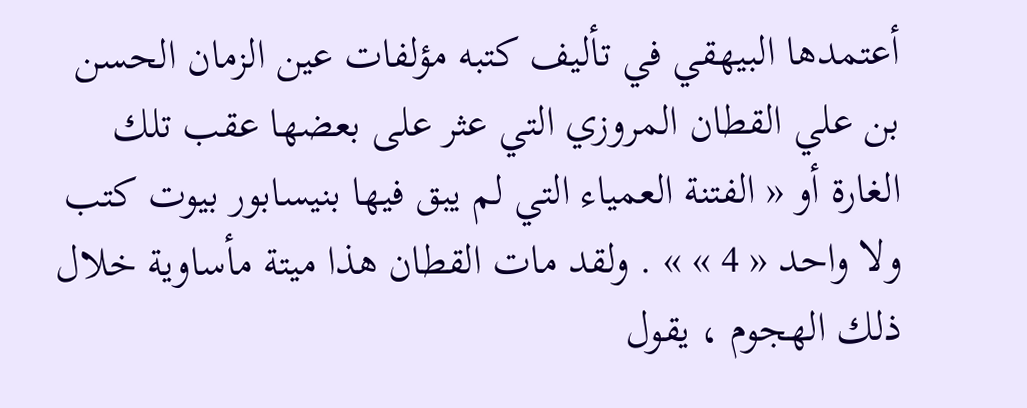أعتمدها البيهقي في تأليف كتبه مؤلفات عين الزمان الحسن بن علي القطان المروزي التي عثر على بعضها عقب تلك الغارة أو « الفتنة العمياء التي لم يبق فيها بنيسابور بيوت كتب ولا واحد « 4 » » . ولقد مات القطان هذا ميتة مأساوية خلال ذلك الهجوم ، يقول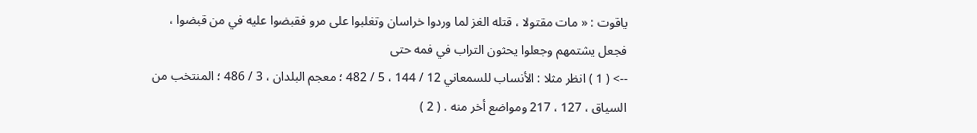ياقوت : « مات مقتولا ، قتله الغز لما وردوا خراسان وتغلبوا على مرو فقبضوا عليه في من قبضوا ، فجعل يشتمهم وجعلوا يحثون التراب في فمه حتى
--> ( 1 ) انظر مثلا : الأنساب للسمعاني 12 / 144 ، 5 / 482 ؛ معجم البلدان ، 3 / 486 ؛ المنتخب من السياق ، 127 ، 217 ومواضع أخر منه . ( 2 )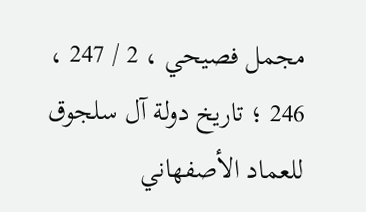مجمل فصيحي ، 2 / 247 ، 246 ؛ تاريخ دولة آل سلجوق للعماد الأصفهاني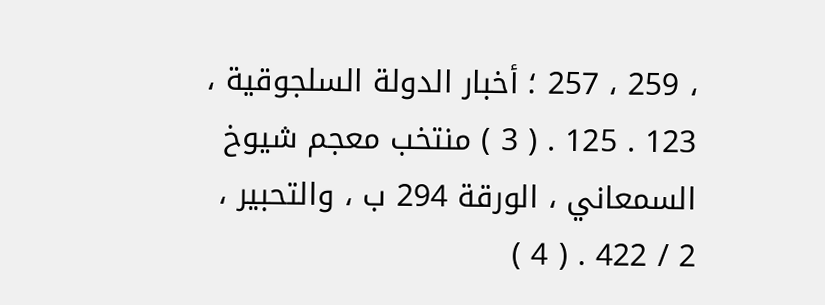، 259 ، 257 ؛ أخبار الدولة السلجوقية ، 123 . 125 . ( 3 ) منتخب معجم شيوخ السمعاني ، الورقة 294 ب ، والتحبير ، 2 / 422 . ( 4 )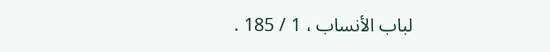لباب الأنساب ، 1 / 185 .